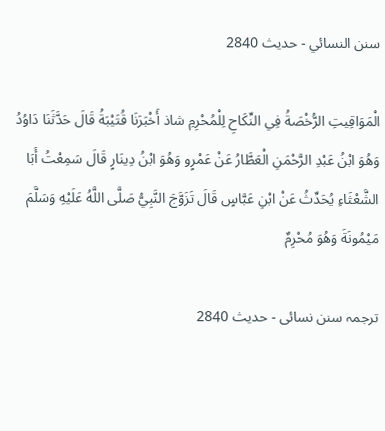سنن النسائي - حدیث 2840

الْمَوَاقِيتِ الرُّخْصَةُ فِي النِّكَاحِ لِلْمُحْرِمِ شاذ أَخْبَرَنَا قُتَيْبَةُ قَالَ حَدَّثَنَا دَاوُدُ وَهُوَ ابْنُ عَبْدِ الرَّحْمَنِ الْعَطَّارُ عَنْ عَمْرٍو وَهُوَ ابْنُ دِينَارٍ قَالَ سَمِعْتُ أَبَا الشَّعْثَاءِ يُحَدِّثُ عَنْ ابْنِ عَبَّاسٍ قَالَ تَزَوَّجَ النَّبِيُّ صَلَّى اللَّهُ عَلَيْهِ وَسَلَّمَ مَيْمُونَةَ وَهُوَ مُحْرِمٌ

ترجمہ سنن نسائی - حدیث 2840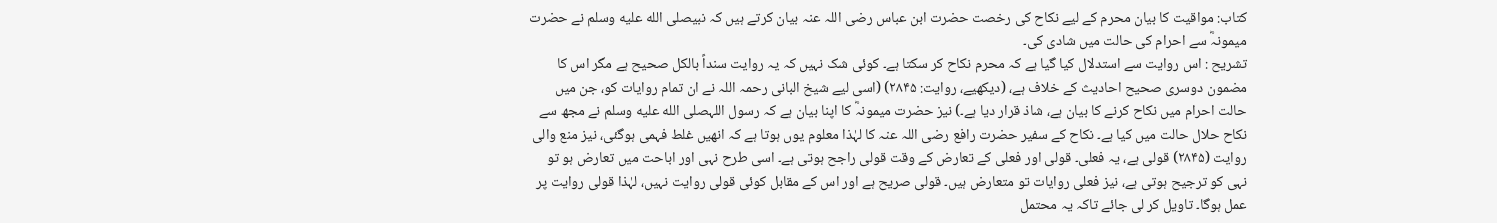کتاب: مواقیت کا بیان محرم کے لیے نکاح کی رخصت حضرت ابن عباس رضی اللہ عنہ بیان کرتے ہیں کہ نبیصلى الله عليه وسلم نے حضرت میمونہؓ سے احرام کی حالت میں شادی کی۔
تشریح : اس روایت سے استدلال کیا گیا ہے کہ محرم نکاح کر سکتا ہے۔ کوئی شک نہیں کہ یہ روایت سنداً بالکل صحیح ہے مگر اس کا مضمون دوسری صحیح احادیث کے خلاف ہے، (دیکھیے، روایت: ۲۸۴۵) (اسی لیے شیخ البانی رحمہ اللہ نے ان تمام روایات کو، جن میں حالت احرام میں نکاح کرنے کا بیان ہے، شاذ قرار دیا ہے۔) نیز حضرت میمونہؓ کا اپنا بیان ہے کہ رسول اللہصلى الله عليه وسلم نے مجھ سے نکاح حلال حالت میں کیا ہے۔ نکاح کے سفیر حضرت رافع رضی اللہ عنہ کا لہٰذا معلوم یوں ہوتا ہے کہ انھیں غلط فہمی ہوگئی، نیز منع والی روایت (۲۸۴۵) قولی ہے، یہ فعلی۔ قولی اور فعلی کے تعارض کے وقت قولی راجح ہوتی ہے۔ اسی طرح نہی اور اباحت میں تعارض ہو تو نہی کو ترجیح ہوتی ہے، نیز فعلی روایات تو متعارض ہیں۔ قولی صریح ہے اور اس کے مقابل کوئی قولی روایت نہیں، لہٰذا قولی روایت پر عمل ہوگا۔ تاویل کر لی جائے تاکہ یہ محتمل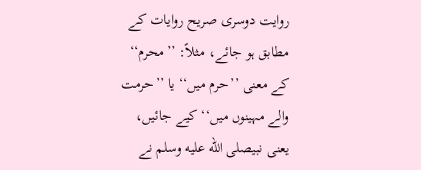روایت دوسری صریح روایات کے مطابق ہو جائے، مثلاً: ’’محرم‘‘ کے معنی ’’حرم میں‘‘ یا ’’حرمت والے مہینوں میں‘‘ کیے جائیں، یعنی نبیصلى الله عليه وسلم نے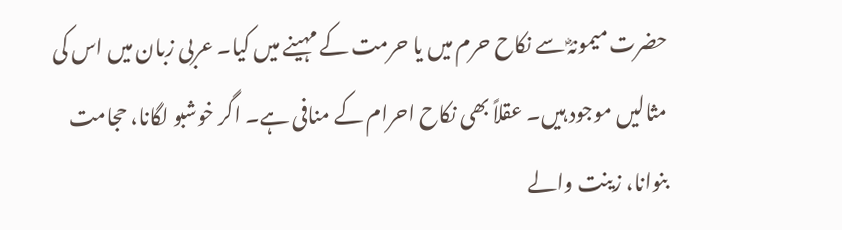حضرت میمونہؓ سے نکاح حرم میں یا حرمت کے مہینے میں کیا۔ عربی زبان میں اس کی مثالیں موجود ہیں۔ عقلاً بھی نکاح احرام کے منافی ہے۔ اگر خوشبو لگانا، حجامت بنوانا، زینت والے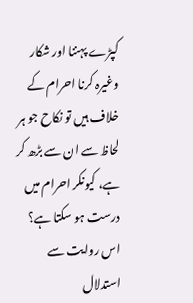کپڑے پہننا اور شکار وغیرہ کرنا احرام کے خلاف ہیں تو نکاح جو ہر لحاظ سے ان سے بڑھ کر ہے، کیونکر احرام میں درست ہو سکتا ہے؟ اس روایت سے استدلال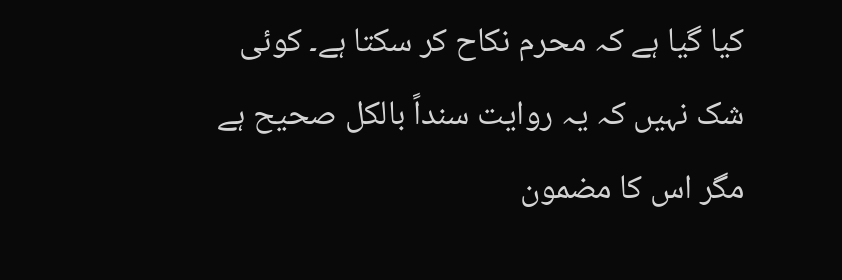کیا گیا ہے کہ محرم نکاح کر سکتا ہے۔ کوئی شک نہیں کہ یہ روایت سنداً بالکل صحیح ہے مگر اس کا مضمون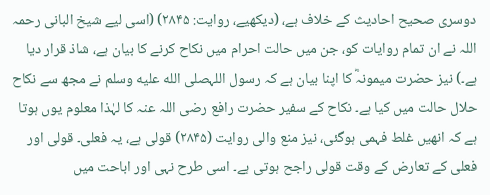دوسری صحیح احادیث کے خلاف ہے، (دیکھیے، روایت: ۲۸۴۵) (اسی لیے شیخ البانی رحمہ اللہ نے ان تمام روایات کو، جن میں حالت احرام میں نکاح کرنے کا بیان ہے، شاذ قرار دیا ہے۔) نیز حضرت میمونہؓ کا اپنا بیان ہے کہ رسول اللہصلى الله عليه وسلم نے مجھ سے نکاح حلال حالت میں کیا ہے۔ نکاح کے سفیر حضرت رافع رضی اللہ عنہ کا لہٰذا معلوم یوں ہوتا ہے کہ انھیں غلط فہمی ہوگئی، نیز منع والی روایت (۲۸۴۵) قولی ہے، یہ فعلی۔ قولی اور فعلی کے تعارض کے وقت قولی راجح ہوتی ہے۔ اسی طرح نہی اور اباحت میں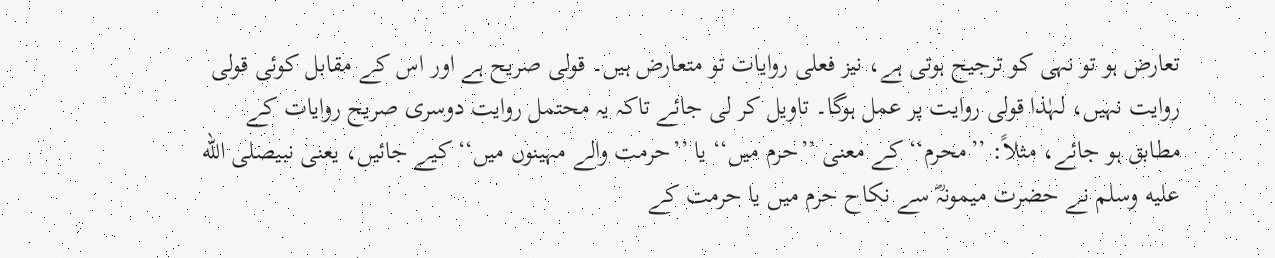تعارض ہو تو نہی کو ترجیح ہوتی ہے، نیز فعلی روایات تو متعارض ہیں۔ قولی صریح ہے اور اس کے مقابل کوئی قولی روایت نہیں، لہٰذا قولی روایت پر عمل ہوگا۔ تاویل کر لی جائے تاکہ یہ محتمل روایت دوسری صریح روایات کے مطابق ہو جائے، مثلاً: ’’محرم‘‘ کے معنی ’’حرم میں‘‘ یا ’’حرمت والے مہینوں میں‘‘ کیے جائیں، یعنی نبیصلى الله عليه وسلم نے حضرت میمونہؓ سے نکاح حرم میں یا حرمت کے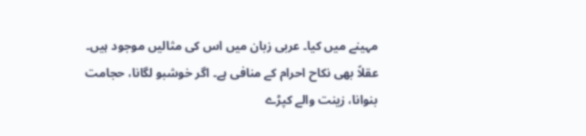مہینے میں کیا۔ عربی زبان میں اس کی مثالیں موجود ہیں۔ عقلاً بھی نکاح احرام کے منافی ہے۔ اگر خوشبو لگانا، حجامت بنوانا، زینت والے کپڑے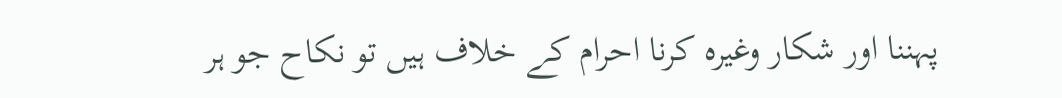پہننا اور شکار وغیرہ کرنا احرام کے خلاف ہیں تو نکاح جو ہر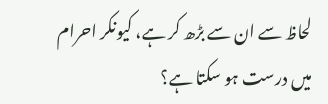لحاظ سے ان سے بڑھ کر ہے، کیونکر احرام میں درست ہو سکتا ہے؟